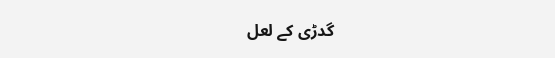گدڑی کے لعل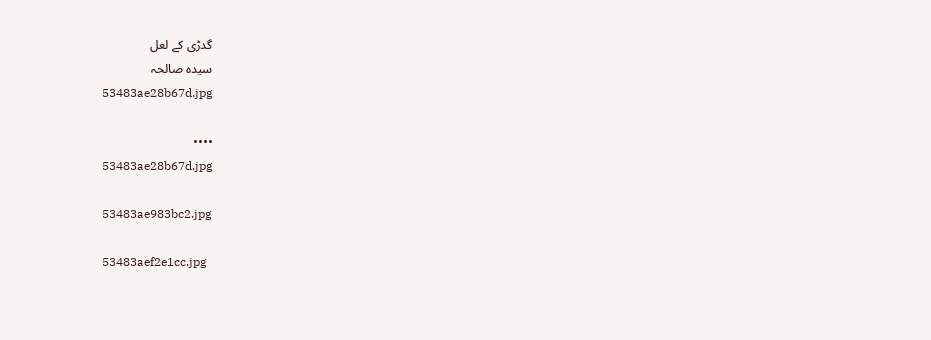گدڑی کے لعل
سیدہ صالحہ
53483ae28b67d.jpg

••••
53483ae28b67d.jpg

53483ae983bc2.jpg

53483aef2e1cc.jpg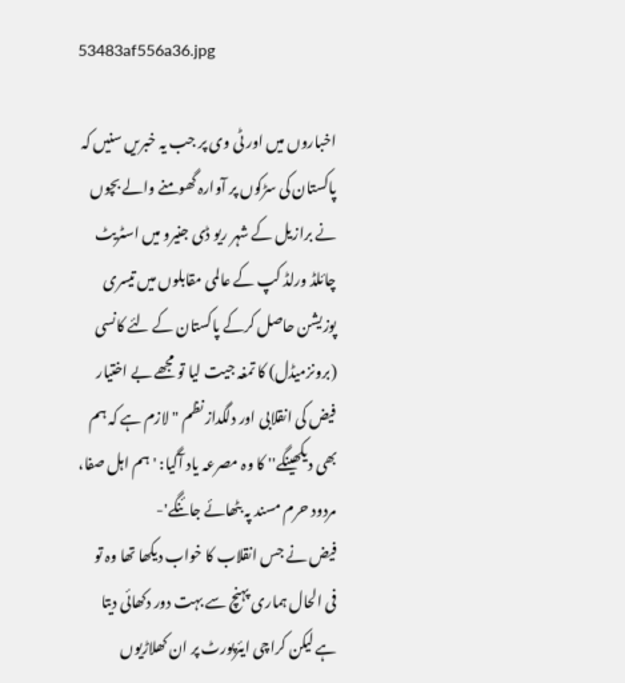53483af556a36.jpg

اخباروں میں اور ٹی وی پر جب یہ خبریں سنیں کہ پاکستان کی سڑکوں پر آوارہ گھومنے والے بچوں نے برازیل کے شہر ریو ڈی جنیرو میں اسٹریٹ چائلڈ ورلڈ کپ کے عالمی مقابلوں میں تیسری پوزیشن حاصل کرکے پاکستان کے لئے کانسی (برونزمیڈل) کا تمغہ جیت لیا تو مجھے بے اختیار فیض کی انقلابی اور دلگداز نظم "لازم ہے کہ ہم بھی دیکھینگے'' کا وہ مصرعہ یاد آگیا: 'ہم اہل صفا، مردود حرم مسند پہ بٹھائے جائنگے'-
فیض نے جس انقلاب کا خواب دیکھا تھا وہ تو فی الحال ہماری پہنچ سے بہت دور دکھائی دیتا ہے لیکن کراچی ایئرپورٹ پر ان کھلاڑیوں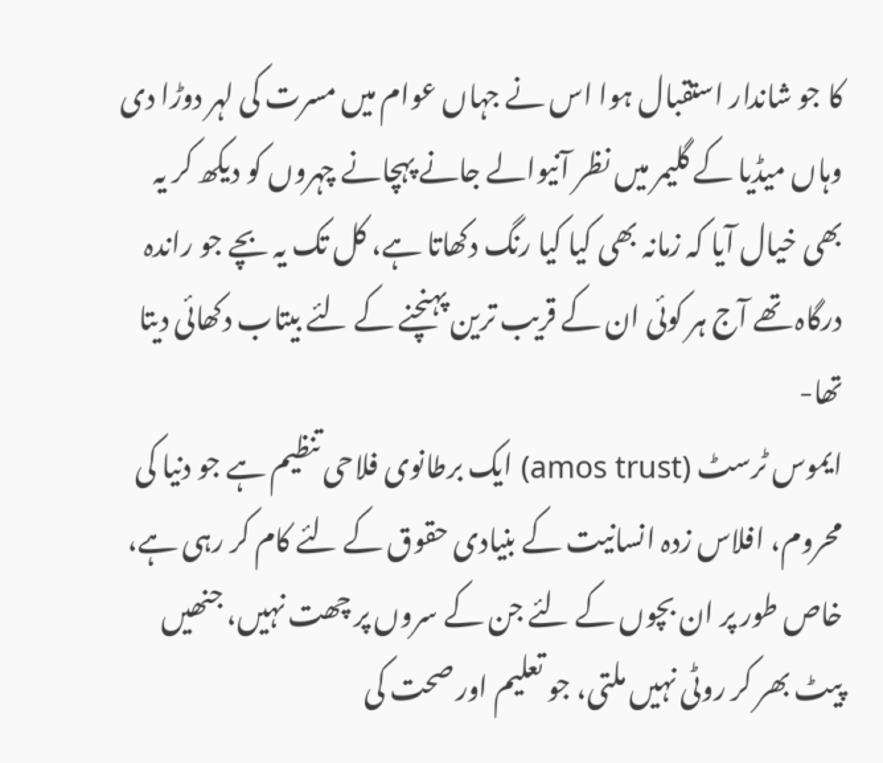کا جو شاندار استقبال ہوا اس نے جہاں عوام میں مسرت کی لہر دوڑا دی وہاں میڈیا کے گلیمر میں نظر آنیوالے جانے پہچانے چہروں کو دیکھ کر یہ بھی خیال آیا کہ زمانہ بھی کیا کیا رنگ دکھاتا ہے، کل تک یہ بچے جو راندہ درگاہ تھے آج ہر کوئی ان کے قریب ترین پہنچنے کے لئے بیتاب دکھائی دیتا تھا-
ایموس ٹرسٹ (amos trust) ایک برطانوی فلاحی تنظیم ہے جو دنیا کی محروم، افلاس زدہ انسانیت کے بنیادی حقوق کے لئے کام کر رہی ہے، خاص طور پر ان بچوں کے لئے جن کے سروں پر چھت نہیں، جنھیں پیٹ بھر کر روٹی نہیں ملتی، جو تعلیم اور صحت کی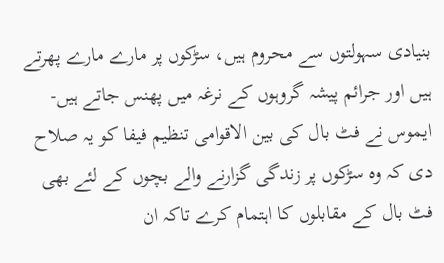بنیادی سہولتوں سے محروم ہیں، سڑکوں پر مارے مارے پھرتے ہیں اور جرائم پیشہ گروہوں کے نرغہ میں پھنس جاتے ہیں-
ایموس نے فٹ بال کی بین الاقوامی تنظیم فیفا کو یہ صلاح دی کہ وہ سڑکوں پر زندگی گزارنے والے بچوں کے لئے بھی فٹ بال کے مقابلوں کا اہتمام کرے تاکہ ان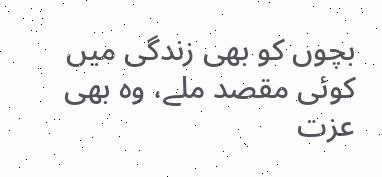بچوں کو بھی زندگی میں کوئی مقصد ملے، وہ بھی عزت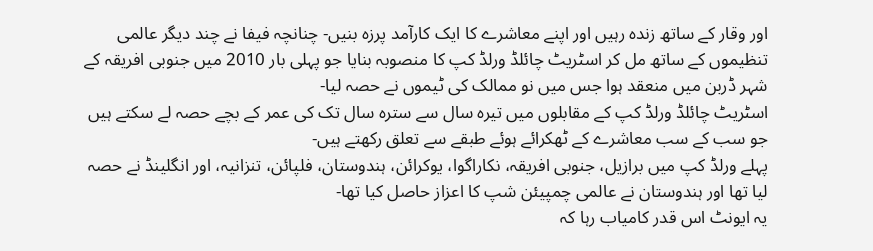اور وقار کے ساتھ زندہ رہیں اور اپنے معاشرے کا ایک کارآمد پرزہ بنیں- چنانچہ فیفا نے چند دیگر عالمی تنظیموں کے ساتھ مل کر اسٹریٹ چائلڈ ورلڈ کپ کا منصوبہ بنایا جو پہلی بار 2010 میں جنوبی افریقہ کے شہر ڈربن میں منعقد ہوا جس میں نو ممالک کی ٹیموں نے حصہ لیا-
اسٹریٹ چائلڈ ورلڈ کپ کے مقابلوں میں تیرہ سال سے سترہ سال تک کی عمر کے بچے حصہ لے سکتے ہیں جو سب کے سب معاشرے کے ٹھکرائے ہوئے طبقے سے تعلق رکھتے ہیں-
پہلے ورلڈ کپ میں برازیل، جنوبی افریقہ، نکاراگوا، یوکرائن، ہندوستان، فلپائن، تنزانیہ، اور انگلینڈ نے حصہ لیا تھا اور ہندوستان نے عالمی چمپیئن شپ کا اعزاز حاصل کیا تھا-
یہ ایونٹ اس قدر کامیاب رہا کہ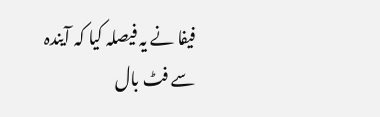فیفا نے یہ فیصلہ کیا کہ آیندہ سے فٹ بال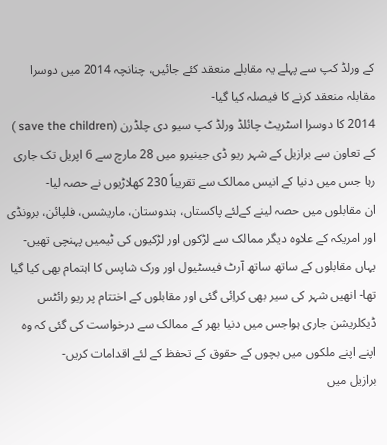کے ورلڈ کپ سے پہلے یہ مقابلے منعقد کئے جائیں، چنانچہ 2014 میں دوسرا مقابلہ منعقد کرنے کا فیصلہ کیا گیا-
2014 کا دوسرا اسٹریٹ چائلڈ ورلڈ کپ سیو دی چلڈرن (save the children ) کے تعاون سے برازیل کے شہر ریو ڈی جینیرو میں 28 مارچ سے 6 اپریل تک جاری رہا جس میں دنیا کے انیس ممالک سے تقریباً 230 کھلاڑیوں نے حصہ لیا-
ان مقابلوں میں حصہ لینے کےلئے پاکستاں، ہندوستان، ماریشس، فلپائن، برونڈی اور امریکہ کے علاوہ دیگر ممالک سے لڑکوں اور لڑکیوں کی ٹیمیں پہنچی تھیں- یہاں مقابلوں کے ساتھ ساتھ آرٹ فیسٹیول اور ورک شاپس کا اہتمام بھی کیا گیا تھا- انھیں شہر کی سیر بھی کراِئی گئی اور مقابلوں کے اختتام پر ریو رائٹس ڈیکلریشن جاری ہواجس میں دنیا بھر کے ممالک سے درخواست کی گئی کہ وہ اپنے اپنے ملکوں میں بچوں کے حقوق کے تحفظ کے لئے اقدامات کریں-
برازیل میں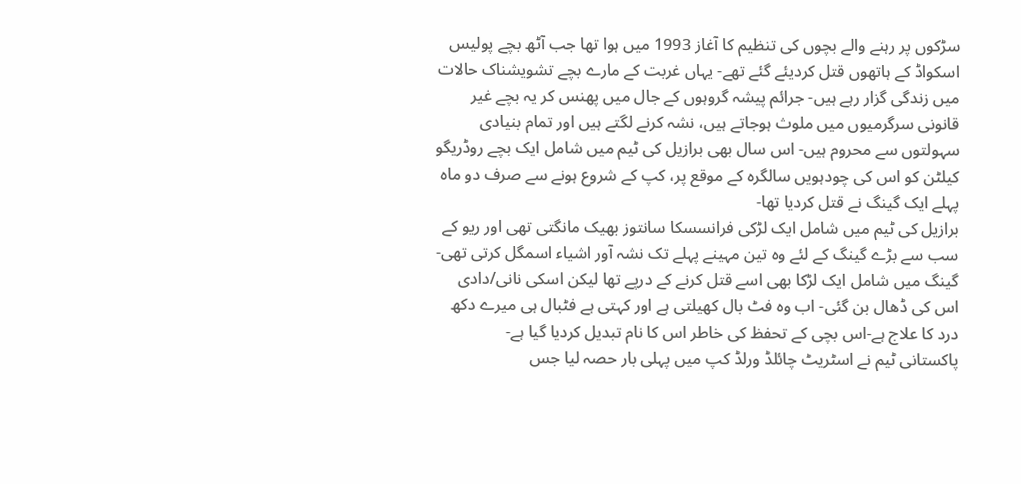سڑکوں پر رہنے والے بچوں کی تنظیم کا آغاز 1993 میں ہوا تھا جب آٹھ بچے پولیس اسکواڈ کے ہاتھوں قتل کردیئے گئے تھے- یہاں غربت کے مارے بچے تشویشناک حالات میں زندگی گزار رہے ہیں- جرائم پیشہ گروہوں کے جال میں پھنس کر یہ بچے غیر قانونی سرگرمیوں میں ملوث ہوجاتے ہیں، نشہ کرنے لگتے ہیں اور تمام بنیادی سہولتوں سے محروم ہیں- اس سال بھی برازیل کی ٹیم میں شامل ایک بچے روڈریگو کیلٹن کو اس کی چودہویں سالگرہ کے موقع پر، کپ کے شروع ہونے سے صرف دو ماہ پہلے ایک گینگ نے قتل کردیا تھا-
برازیل کی ٹیم میں شامل ایک لڑکی فرانسسکا سانتوز بھیک مانگتی تھی اور ریو کے سب سے بڑے گینگ کے لئے وہ تین مہینے پہلے تک نشہ آور اشیاء اسمگل کرتی تھی- گینگ میں شامل ایک لڑکا بھی اسے قتل کرنے کے درپے تھا لیکن اسکی نانی/دادی اس کی ڈھال بن گئی- اب وہ فٹ بال کھیلتی ہے اور کہتی ہے فٹبال ہی میرے دکھ درد کا علاج ہے-اس بچی کے تحفظ کی خاطر اس کا نام تبدیل کردیا گیا ہے-
پاکستانی ٹیم نے اسٹریٹ چائلڈ ورلڈ کپ میں پہلی بار حصہ لیا جس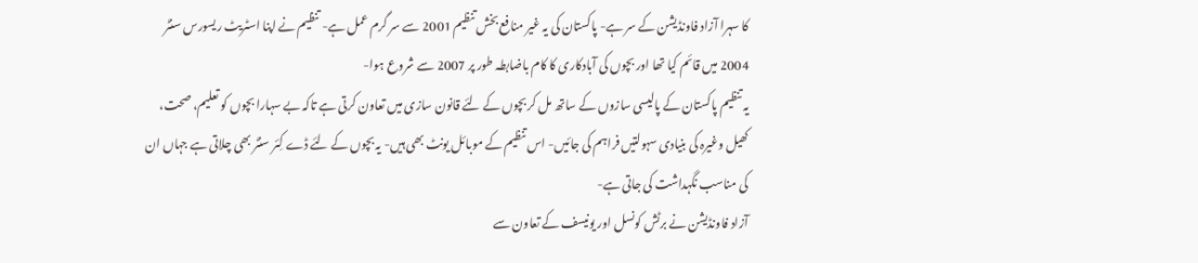کا سہرا آزاد فاونڈیشن کے سر ہے- پاکستان کی یہ غیر منافع بخش تنظیم 2001 سے سر گرم عمل ہے- تنظیم نے اپنا اسٹریٹ ریسورس سنٹر 2004 میں قائم کیا تھا اور بچوں کی آبادکاری کا کام باضابطہ طور پر 2007 سے شروع ہوا-
یہ تنظیم پاکستان کے پالیسی سازوں کے ساتھ مل کر بچوں کے لئے قانون سازی میں تعاون کرتی ہے تاکہ بے سہارا بچوں کو تعلیم، صحت، کھیل وغیرہ کی بنیادی سہولتیں فراہم کی جائیں- اس تنظیم کے موبائل یونٹ بھی ہیں- یہ بچوں کے لئے ڈے کِئر سنٹر بھی چلاتی ہے جہاں ان کی مناسب نگہداشت کی جاتی ہے-
آزاد فاونڈیشن نے برٹش کونسل اور یونیسف کے تعاون سے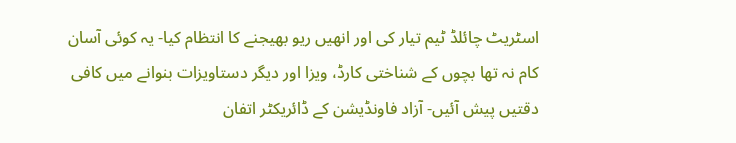اسٹریٹ چائلڈ ٹیم تیار کی اور انھیں ریو بھیجنے کا انتظام کیا- یہ کوئی آسان کام نہ تھا بچوں کے شناختی کارڈ، ویزا اور دیگر دستاویزات بنوانے میں کافی دقتیں پیش آئیں- آزاد فاونڈیشن کے ڈائریکٹر اتفان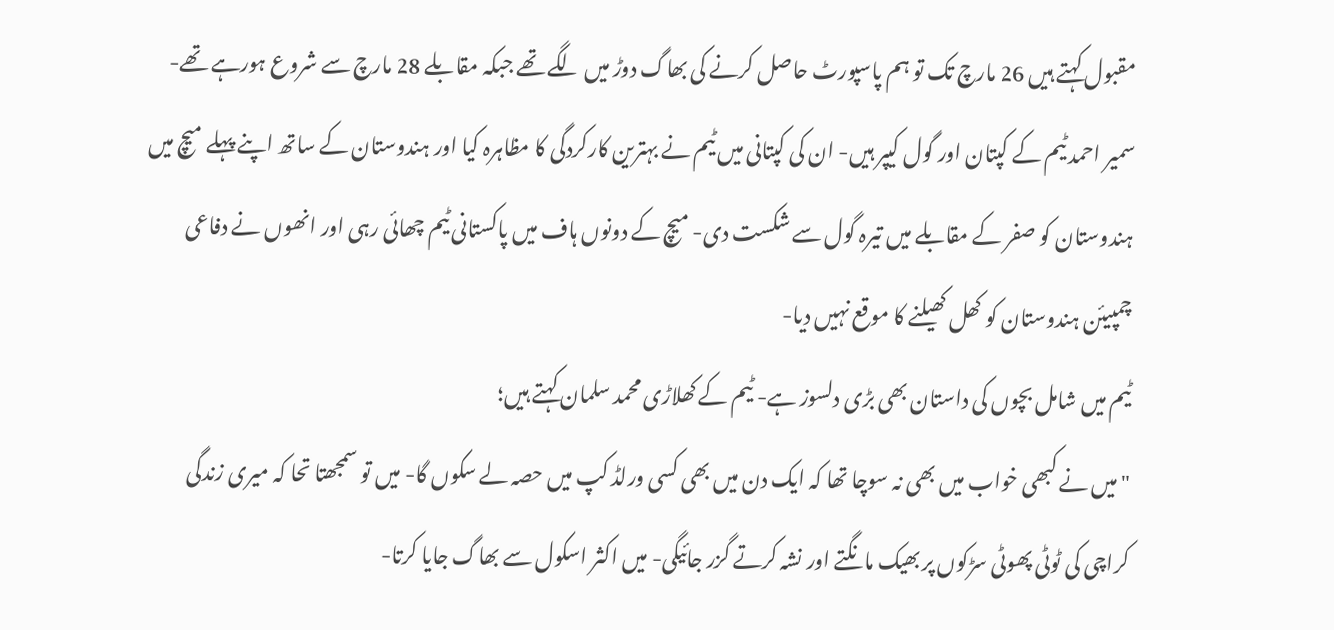مقبول کہتے ہیں 26 مارچ تک تو ہم پاسپورٹ حاصل کرنے کی بھاگ دوڑ میں لگے تھے جبکہ مقابلے 28 مارچ سے شروع ہورہے تھے-
سمیر احمد ٹیم کے کپتان اور گول کیپر ہیں- ان کی کپتانی میں ٹیم نے بہترین کارکردگی کا مظاہرہ کیا اور ہندوستان کے ساتھ اپنے پہلے میچ میں ہندوستان کو صفر کے مقابلے میں تیرہ گول سے شکست دی- میچ کے دونوں ہاف میں پاکستانی ٹیم چھائی رہی اور انھوں نے دفاعی چمپیئن ہندوستان کو کھل کھیلنے کا موقع نہیں دیا-
ٹیم میں شامل بچوں کی داستان بھی بڑی دلسوز ہے- ٹیم کے کھلاڑی محمد سلمان کہتے ہیں؛
"میں نے کبھی خواب میں بھی نہ سوچا تھا کہ ایک دن میں بھی کسی ورلڈ کپ میں حصہ لے سکوں گا- میں تو سمجھتا تحا کہ میری زندگی کراچی کی ٹوٹی پھوٹی سڑکوں پر بھیک مانگتے اور نشہ کرتے گزر جائیگی- میں اکثر اسکول سے بھاگ جایا کرتا-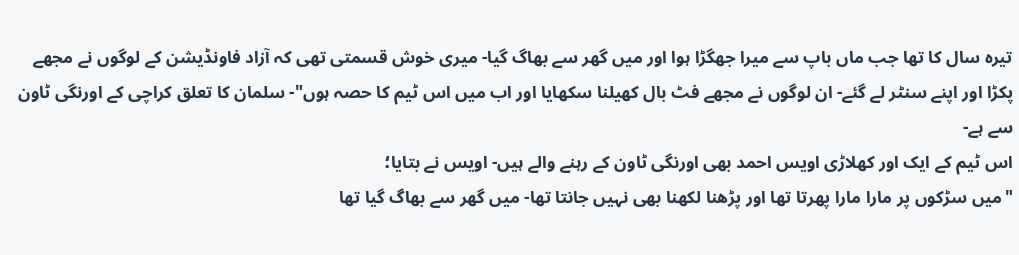تیرہ سال کا تھا جب ماں باپ سے میرا جھگڑا ہوا اور میں گھر سے بھاگ گیا- میری خوش قسمتی تھی کہ آزاد فاونڈیشن کے لوگوں نے مجھے پکڑا اور اپنے سنٹر لے گئے- ان لوگوں نے مجھے فٹ بال کھیلنا سکھایا اور اب میں اس ٹیم کا حصہ ہوں"- سلمان کا تعلق کراچی کے اورنگی ٹاون سے ہے-
اس ٹیم کے ایک اور کھلاڑی اویس احمد بھی اورنگی ٹاون کے رہنے والے ہیں- اویس نے بتایا؛
"میں سڑکوں پر مارا مارا پھرتا تھا اور پڑھنا لکھنا بھی نہیں جانتا تھا- میں گھر سے بھاگ گیا تھا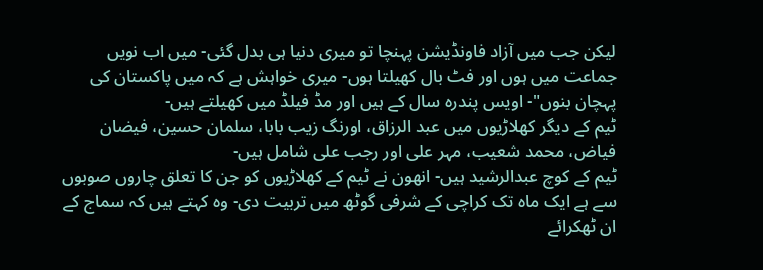لیکن جب میں آزاد فاونڈیشن پہنچا تو میری دنیا ہی بدل گئی- میں اب نویں جماعت میں ہوں اور فٹ بال کھیلتا ہوں- میری خواہش ہے کہ میں پاکستان کی پہچان بنوں"- اویس پندرہ سال کے ہیں اور مڈ فیلڈ میں کھیلتے ہیں-
ٹیم کے دیگر کھلاڑیوں میں عبد الرزاق، اورنگ زیب بابا، سلمان حسین، فیضان فیاض، محمد شعیب، مہر علی اور رجب علی شامل ہیں-
ٹیم کے کوچ عبدالرشید ہیں- انھون نے ٹیم کے کھلاڑیوں کو جن کا تعلق چاروں صوبوں سے ہے ایک ماہ تک کراچی کے شرفی گوٹھ میں تربیت دی- وہ کہتے ہیں کہ سماج کے ان ٹھکرائے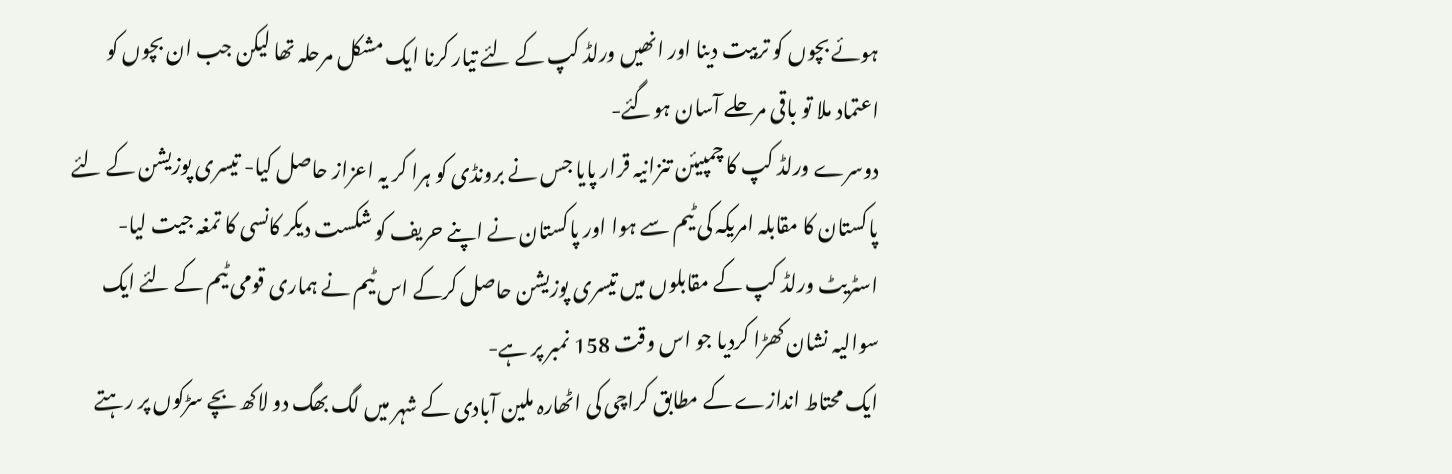ہوئے بچوں کو تربیت دینا اور انھیں ورلڈ کپ کے لئے تیار کرنا ایک مشکل مرحلہ تھا لیکن جب ان بچوں کو اعتماد ملا تو باقی مرحلے آسان ہوگئے-
دوسرے ورلڈ کپ کا چمپیئن تنزانیہ قرار پایا جس نے برونڈی کو ہرا کر یہ اعزاز حاصل کیا- تیسری پوزیشن کے لئے پاکستان کا مقابلہ امریکہ کی ٹیم سے ہوا اور پاکستان نے اپنے حریف کو شکست دیکر کانسی کا تمغہ جیت لیا-
اسٹریٹ ورلڈ کپ کے مقابلوں میں تیسری پوزیشن حاصل کرکے اس ٹیم نے ہماری قومی ٹیم کے لئے ایک سوالیہ نشان کھڑا کردیا جو اس وقت 158 نمبر پر ہے-
ایک محتاط اندازے کے مطابق کراچی کی اٹھارہ ملین آبادی کے شہر میں لگ بھگ دو لاکھ بچے سڑکوں پر رہتے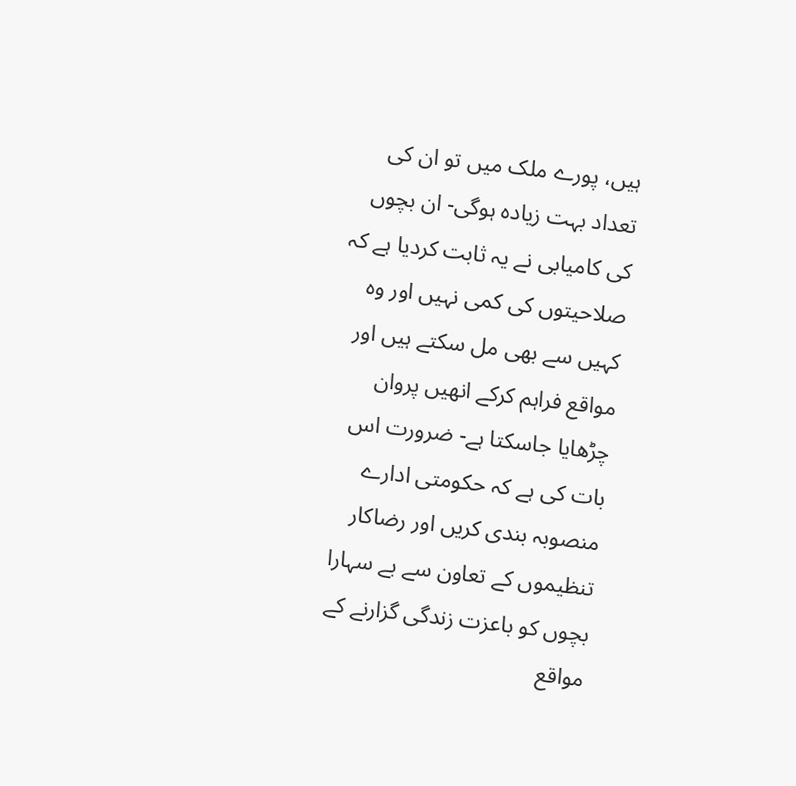ہیں، پورے ملک میں تو ان کی تعداد بہت زیادہ ہوگی- ان بچوں کی کامیابی نے یہ ثابت کردیا ہے کہ صلاحیتوں کی کمی نہیں اور وہ کہیں سے بھی مل سکتے ہیں اور مواقع فراہم کرکے انھیں پروان چڑھایا جاسکتا ہے- ضرورت اس بات کی ہے کہ حکومتی ادارے منصوبہ بندی کریں اور رضاکار تنظیموں کے تعاون سے بے سہارا بچوں کو باعزت زندگی گزارنے کے مواقع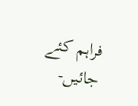فراہم کئے جائیں-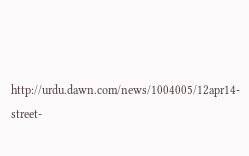http://urdu.dawn.com/news/1004005/12apr14-street-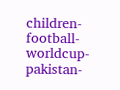children-football-worldcup-pakistan-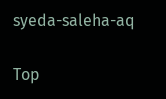syeda-saleha-aq

Top